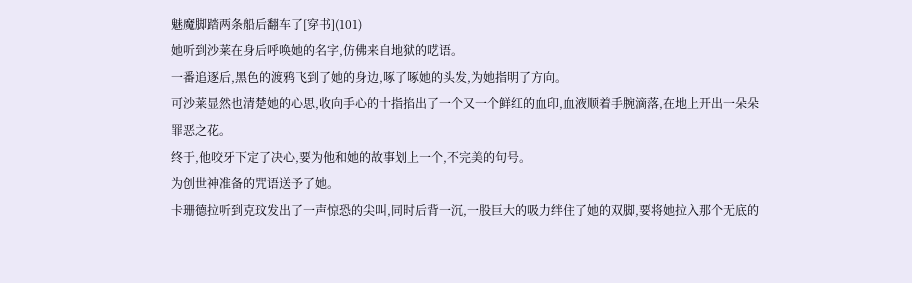魅魔脚踏两条船后翻车了[穿书](101)
她听到沙莱在身后呼唤她的名字,仿佛来自地狱的呓语。
一番追逐后,黑色的渡鸦飞到了她的身边,啄了啄她的头发,为她指明了方向。
可沙莱显然也清楚她的心思,收向手心的十指掐出了一个又一个鲜红的血印,血液顺着手腕滴落,在地上开出一朵朵罪恶之花。
终于,他咬牙下定了决心,要为他和她的故事划上一个,不完美的句号。
为创世神准备的咒语送予了她。
卡珊德拉听到克玟发出了一声惊恐的尖叫,同时后背一沉,一股巨大的吸力绊住了她的双脚,要将她拉入那个无底的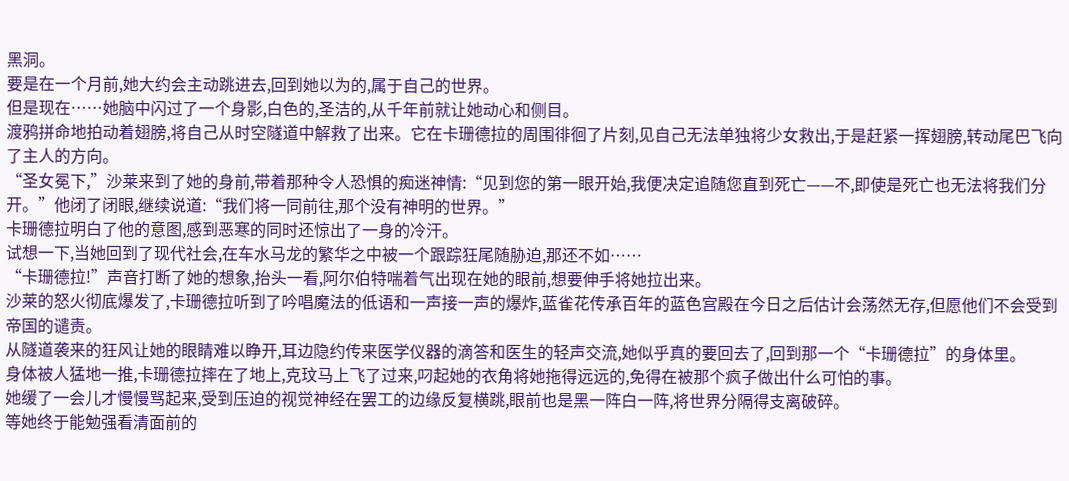黑洞。
要是在一个月前,她大约会主动跳进去,回到她以为的,属于自己的世界。
但是现在……她脑中闪过了一个身影,白色的,圣洁的,从千年前就让她动心和侧目。
渡鸦拼命地拍动着翅膀,将自己从时空隧道中解救了出来。它在卡珊德拉的周围徘徊了片刻,见自己无法单独将少女救出,于是赶紧一挥翅膀,转动尾巴飞向了主人的方向。
“圣女冕下,”沙莱来到了她的身前,带着那种令人恐惧的痴迷神情:“见到您的第一眼开始,我便决定追随您直到死亡——不,即使是死亡也无法将我们分开。”他闭了闭眼,继续说道:“我们将一同前往,那个没有神明的世界。”
卡珊德拉明白了他的意图,感到恶寒的同时还惊出了一身的冷汗。
试想一下,当她回到了现代社会,在车水马龙的繁华之中被一个跟踪狂尾随胁迫,那还不如……
“卡珊德拉!”声音打断了她的想象,抬头一看,阿尔伯特喘着气出现在她的眼前,想要伸手将她拉出来。
沙莱的怒火彻底爆发了,卡珊德拉听到了吟唱魔法的低语和一声接一声的爆炸,蓝雀花传承百年的蓝色宫殿在今日之后估计会荡然无存,但愿他们不会受到帝国的谴责。
从隧道袭来的狂风让她的眼睛难以睁开,耳边隐约传来医学仪器的滴答和医生的轻声交流,她似乎真的要回去了,回到那一个“卡珊德拉”的身体里。
身体被人猛地一推,卡珊德拉摔在了地上,克玟马上飞了过来,叼起她的衣角将她拖得远远的,免得在被那个疯子做出什么可怕的事。
她缓了一会儿才慢慢骂起来,受到压迫的视觉神经在罢工的边缘反复横跳,眼前也是黑一阵白一阵,将世界分隔得支离破碎。
等她终于能勉强看清面前的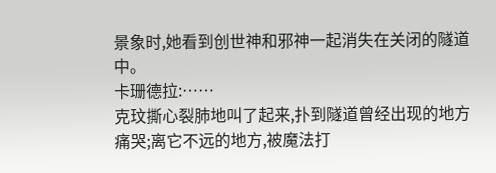景象时,她看到创世神和邪神一起消失在关闭的隧道中。
卡珊德拉:……
克玟撕心裂肺地叫了起来,扑到隧道曾经出现的地方痛哭;离它不远的地方,被魔法打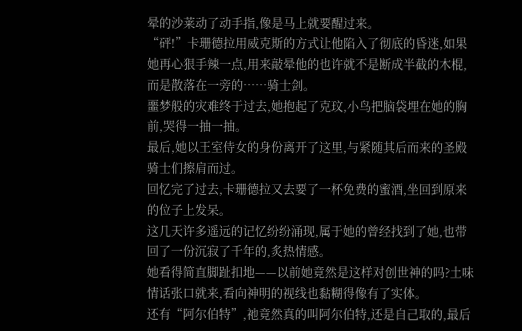晕的沙莱动了动手指,像是马上就要醒过来。
“砰!”卡珊德拉用威克斯的方式让他陷入了彻底的昏迷,如果她再心狠手辣一点,用来敲晕他的也许就不是断成半截的木棍,而是散落在一旁的……骑士剑。
噩梦般的灾难终于过去,她抱起了克玟,小鸟把脑袋埋在她的胸前,哭得一抽一抽。
最后,她以王室侍女的身份离开了这里,与紧随其后而来的圣殿骑士们擦肩而过。
回忆完了过去,卡珊德拉又去要了一杯免费的蜜酒,坐回到原来的位子上发呆。
这几天许多遥远的记忆纷纷涌现,属于她的曾经找到了她,也带回了一份沉寂了千年的,炙热情感。
她看得简直脚趾扣地——以前她竟然是这样对创世神的吗?土味情话张口就来,看向神明的视线也黏糊得像有了实体。
还有“阿尔伯特”,祂竟然真的叫阿尔伯特,还是自己取的,最后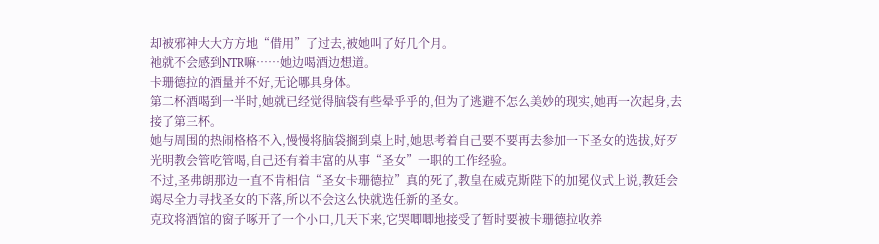却被邪神大大方方地“借用”了过去,被她叫了好几个月。
祂就不会感到NTR嘛……她边喝酒边想道。
卡珊德拉的酒量并不好,无论哪具身体。
第二杯酒喝到一半时,她就已经觉得脑袋有些晕乎乎的,但为了逃避不怎么美妙的现实,她再一次起身,去接了第三杯。
她与周围的热闹格格不入,慢慢将脑袋搁到桌上时,她思考着自己要不要再去参加一下圣女的选拔,好歹光明教会管吃管喝,自己还有着丰富的从事“圣女”一职的工作经验。
不过,圣弗朗那边一直不肯相信“圣女卡珊德拉”真的死了,教皇在威克斯陛下的加冕仪式上说,教廷会竭尽全力寻找圣女的下落,所以不会这么快就选任新的圣女。
克玟将酒馆的窗子啄开了一个小口,几天下来,它哭唧唧地接受了暂时要被卡珊德拉收养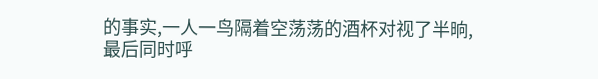的事实,一人一鸟隔着空荡荡的酒杯对视了半晌,最后同时呼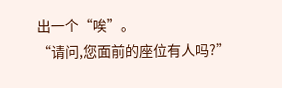出一个“唉”。
“请问,您面前的座位有人吗?”